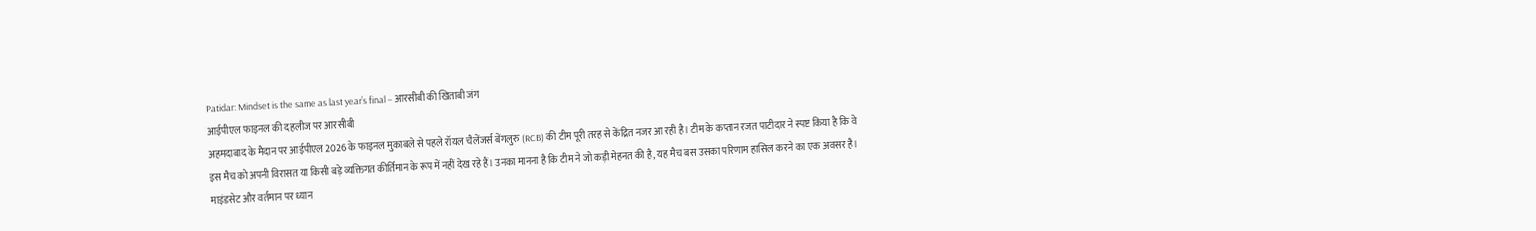Patidar: Mindset is the same as last year’s final – आरसीबी की खिताबी जंग
आईपीएल फाइनल की दहलीज पर आरसीबी
अहमदाबाद के मैदान पर आईपीएल 2026 के फाइनल मुकाबले से पहले रॉयल चैलेंजर्स बेंगलुरु (RCB) की टीम पूरी तरह से केंद्रित नजर आ रही है। टीम के कप्तान रजत पाटीदार ने स्पष्ट किया है कि वे इस मैच को अपनी विरासत या किसी बड़े व्यक्तिगत कीर्तिमान के रूप में नहीं देख रहे हैं। उनका मानना है कि टीम ने जो कड़ी मेहनत की है, यह मैच बस उसका परिणाम हासिल करने का एक अवसर है।
माइंडसेट और वर्तमान पर ध्यान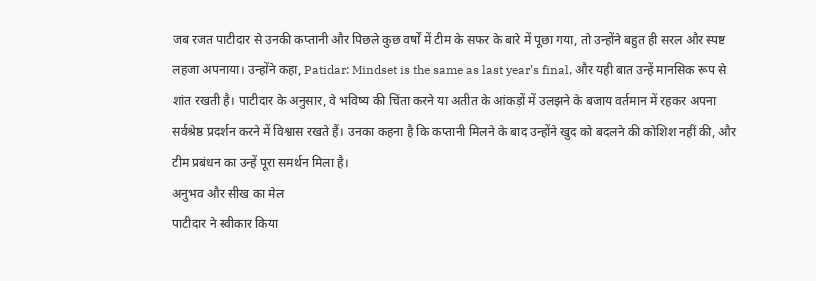जब रजत पाटीदार से उनकी कप्तानी और पिछले कुछ वर्षों में टीम के सफर के बारे में पूछा गया, तो उन्होंने बहुत ही सरल और स्पष्ट लहजा अपनाया। उन्होंने कहा, Patidar: Mindset is the same as last year’s final, और यही बात उन्हें मानसिक रूप से शांत रखती है। पाटीदार के अनुसार, वे भविष्य की चिंता करने या अतीत के आंकड़ों में उलझने के बजाय वर्तमान में रहकर अपना सर्वश्रेष्ठ प्रदर्शन करने में विश्वास रखते हैं। उनका कहना है कि कप्तानी मिलने के बाद उन्होंने खुद को बदलने की कोशिश नहीं की, और टीम प्रबंधन का उन्हें पूरा समर्थन मिला है।
अनुभव और सीख का मेल
पाटीदार ने स्वीकार किया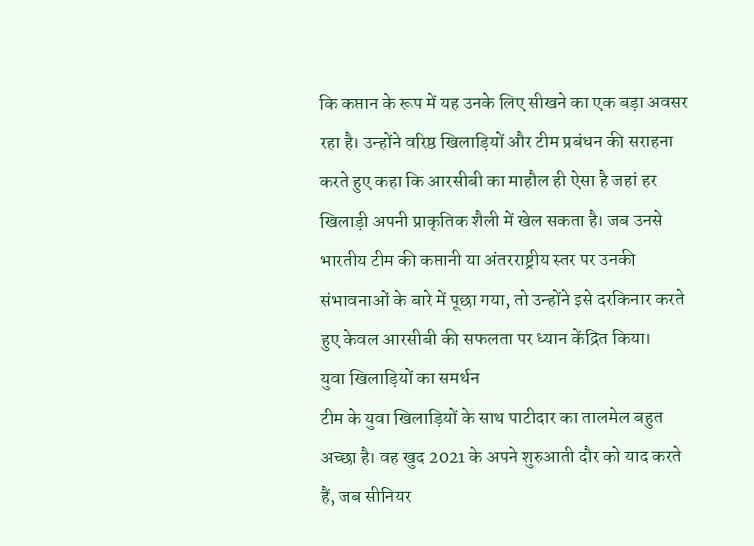कि कप्तान के रूप में यह उनके लिए सीखने का एक बड़ा अवसर रहा है। उन्होंने वरिष्ठ खिलाड़ियों और टीम प्रबंधन की सराहना करते हुए कहा कि आरसीबी का माहौल ही ऐसा है जहां हर खिलाड़ी अपनी प्राकृतिक शैली में खेल सकता है। जब उनसे भारतीय टीम की कप्तानी या अंतरराष्ट्रीय स्तर पर उनकी संभावनाओं के बारे में पूछा गया, तो उन्होंने इसे दरकिनार करते हुए केवल आरसीबी की सफलता पर ध्यान केंद्रित किया।
युवा खिलाड़ियों का समर्थन
टीम के युवा खिलाड़ियों के साथ पाटीदार का तालमेल बहुत अच्छा है। वह खुद 2021 के अपने शुरुआती दौर को याद करते हैं, जब सीनियर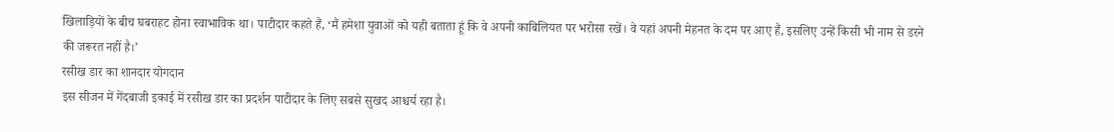खिलाड़ियों के बीच घबराहट होना स्वाभाविक था। पाटीदार कहते हैं, ‘मैं हमेशा युवाओं को यही बताता हूं कि वे अपनी काबिलियत पर भरोसा रखें। वे यहां अपनी मेहनत के दम पर आए हैं, इसलिए उन्हें किसी भी नाम से डरने की जरूरत नहीं है।’
रसीख डार का शानदार योगदान
इस सीजन में गेंदबाजी इकाई में रसीख डार का प्रदर्शन पाटीदार के लिए सबसे सुखद आश्चर्य रहा है।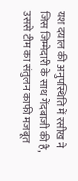यश दयाल की अनुपस्थिति में रसीख ने जिस जिम्मेदारी के साथ गेंदबाजी की है, उससे टीम का संतुलन काफी मजबूत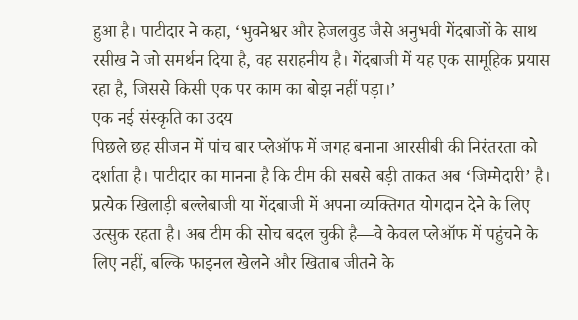हुआ है। पाटीदार ने कहा, ‘भुवनेश्वर और हेजलवुड जैसे अनुभवी गेंदबाजों के साथ रसीख ने जो समर्थन दिया है, वह सराहनीय है। गेंदबाजी में यह एक सामूहिक प्रयास रहा है, जिससे किसी एक पर काम का बोझ नहीं पड़ा।’
एक नई संस्कृति का उदय
पिछले छह सीजन में पांच बार प्लेऑफ में जगह बनाना आरसीबी की निरंतरता को दर्शाता है। पाटीदार का मानना है कि टीम की सबसे बड़ी ताकत अब ‘जिम्मेदारी’ है। प्रत्येक खिलाड़ी बल्लेबाजी या गेंदबाजी में अपना व्यक्तिगत योगदान देने के लिए उत्सुक रहता है। अब टीम की सोच बदल चुकी है—वे केवल प्लेऑफ में पहुंचने के लिए नहीं, बल्कि फाइनल खेलने और खिताब जीतने के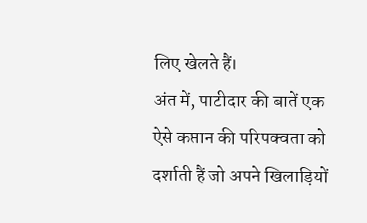लिए खेलते हैं।
अंत में, पाटीदार की बातें एक ऐसे कप्तान की परिपक्वता को दर्शाती हैं जो अपने खिलाड़ियों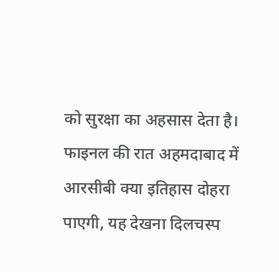को सुरक्षा का अहसास देता है। फाइनल की रात अहमदाबाद में आरसीबी क्या इतिहास दोहरा पाएगी, यह देखना दिलचस्प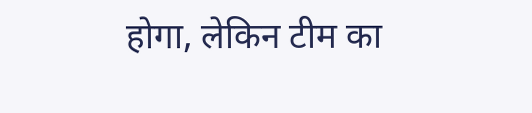होगा, लेकिन टीम का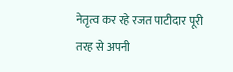नेतृत्व कर रहे रजत पाटीदार पूरी तरह से अपनी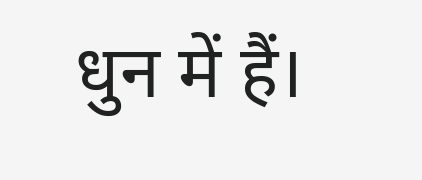धुन में हैं।